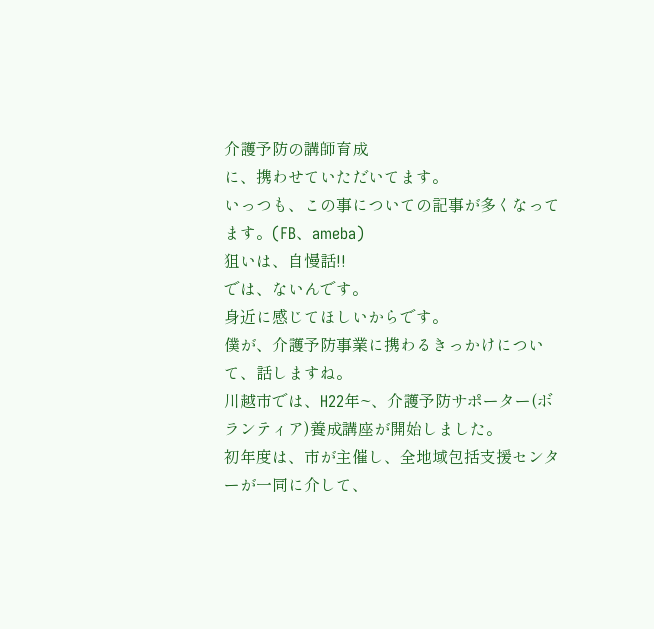介護予防の講師育成
に、携わせていただいてます。
いっつも、この事についての記事が多くなってます。(FB、ameba)
狙いは、自慢話!!
では、ないんです。
身近に感じてほしいからです。
僕が、介護予防事業に携わるきっかけについて、話しますね。
川越市では、H22年~、介護予防サポーター(ボランティア)養成講座が開始しました。
初年度は、市が主催し、全地域包括支援センターが一同に介して、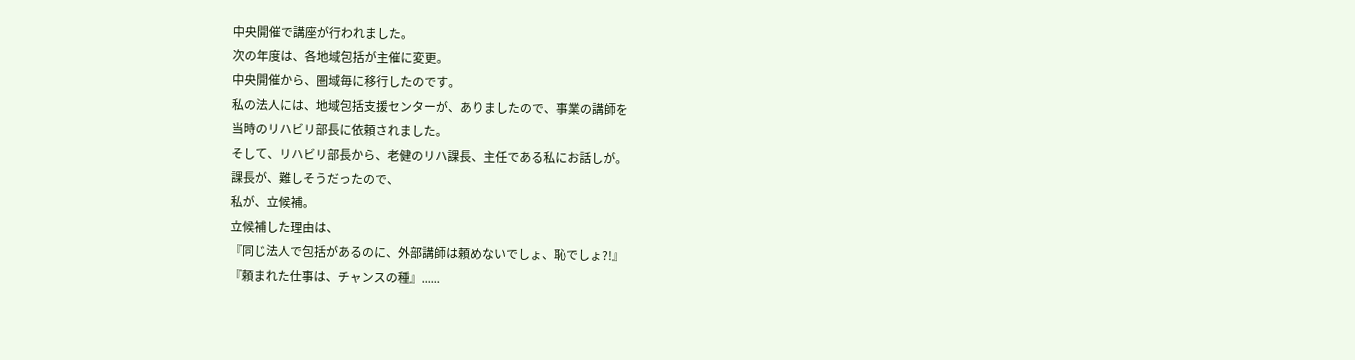中央開催で講座が行われました。
次の年度は、各地域包括が主催に変更。
中央開催から、圏域毎に移行したのです。
私の法人には、地域包括支援センターが、ありましたので、事業の講師を
当時のリハビリ部長に依頼されました。
そして、リハビリ部長から、老健のリハ課長、主任である私にお話しが。
課長が、難しそうだったので、
私が、立候補。
立候補した理由は、
『同じ法人で包括があるのに、外部講師は頼めないでしょ、恥でしょ?!』
『頼まれた仕事は、チャンスの種』......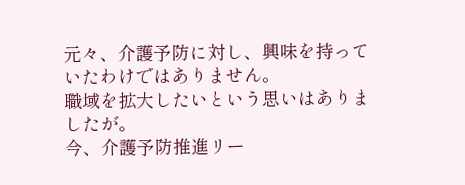元々、介護予防に対し、興味を持っていたわけではありません。
職域を拡大したいという思いはありましたが。
今、介護予防推進リー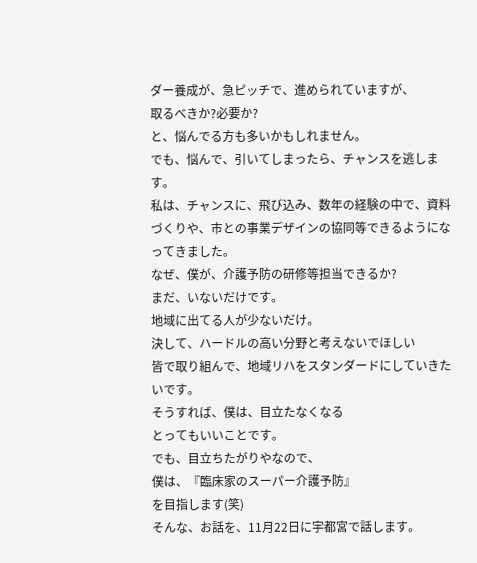ダー養成が、急ピッチで、進められていますが、
取るべきか?必要か?
と、悩んでる方も多いかもしれません。
でも、悩んで、引いてしまったら、チャンスを逃します。
私は、チャンスに、飛び込み、数年の経験の中で、資料づくりや、市との事業デザインの協同等できるようになってきました。
なぜ、僕が、介護予防の研修等担当できるか?
まだ、いないだけです。
地域に出てる人が少ないだけ。
決して、ハードルの高い分野と考えないでほしい
皆で取り組んで、地域リハをスタンダードにしていきたいです。
そうすれば、僕は、目立たなくなる
とってもいいことです。
でも、目立ちたがりやなので、
僕は、『臨床家のスーパー介護予防』
を目指します(笑)
そんな、お話を、11月22日に宇都宮で話します。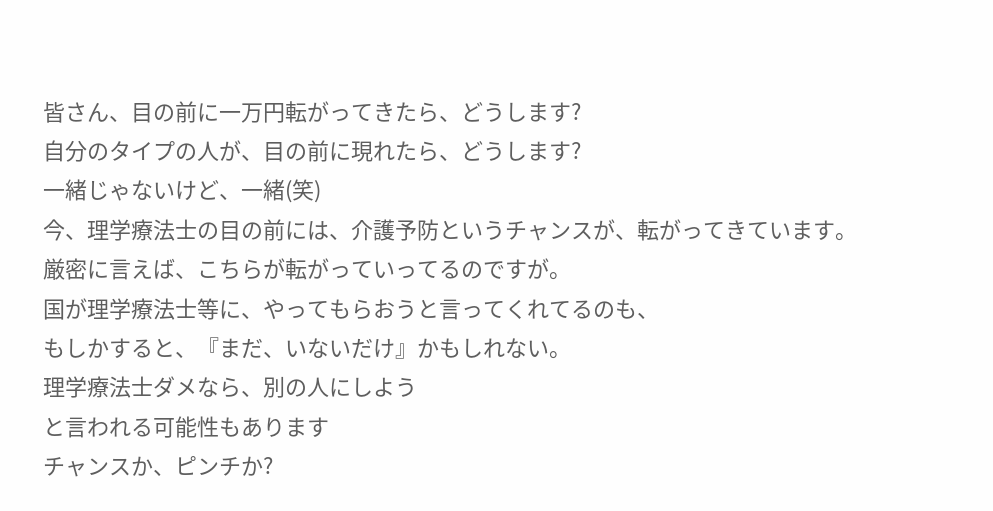皆さん、目の前に一万円転がってきたら、どうします?
自分のタイプの人が、目の前に現れたら、どうします?
一緒じゃないけど、一緒(笑)
今、理学療法士の目の前には、介護予防というチャンスが、転がってきています。
厳密に言えば、こちらが転がっていってるのですが。
国が理学療法士等に、やってもらおうと言ってくれてるのも、
もしかすると、『まだ、いないだけ』かもしれない。
理学療法士ダメなら、別の人にしよう
と言われる可能性もあります
チャンスか、ピンチか?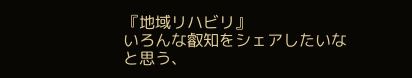『地域リハビリ』
いろんな叡知をシェアしたいな
と思う、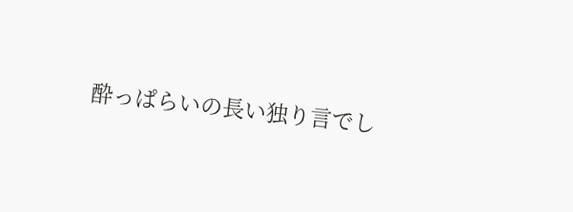酔っぱらいの長い独り言でし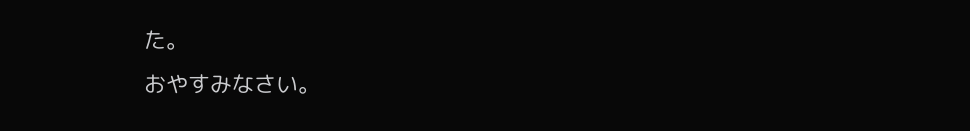た。
おやすみなさい。